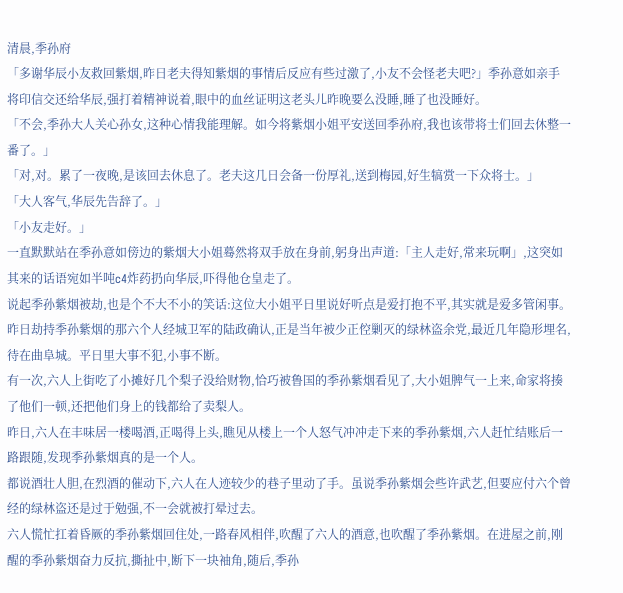清晨,季孙府
「多谢华辰小友救回紫烟,昨日老夫得知紫烟的事情后反应有些过激了,小友不会怪老夫吧?」季孙意如亲手将印信交还给华辰,强打着精神说着,眼中的血丝证明这老头儿昨晚要么没睡,睡了也没睡好。
「不会,季孙大人关心孙女,这种心情我能理解。如今将紫烟小姐平安送回季孙府,我也该带将士们回去休整一番了。」
「对,对。累了一夜晚,是该回去休息了。老夫这几日会备一份厚礼,送到梅园,好生犒赏一下众将士。」
「大人客气,华辰先告辞了。」
「小友走好。」
一直默默站在季孙意如傍边的紫烟大小姐蓦然将双手放在身前,躬身出声道:「主人走好,常来玩啊」,这突如其来的话语宛如半吨c4炸药扔向华辰,吓得他仓皇走了。
说起季孙紫烟被劫,也是个不大不小的笑话:这位大小姐平日里说好听点是爱打抱不平,其实就是爱多管闲事。昨日劫持季孙紫烟的那六个人经城卫军的陆政确认,正是当年被少正倥剿灭的绿林盗余党,最近几年隐形埋名,待在曲阜城。平日里大事不犯,小事不断。
有一次,六人上街吃了小摊好几个梨子没给财物,恰巧被鲁国的季孙紫烟看见了,大小姐脾气一上来,命家将揍了他们一顿,还把他们身上的钱都给了卖梨人。
昨日,六人在丰味居一楼喝酒,正喝得上头,瞧见从楼上一个人怒气冲冲走下来的季孙紫烟,六人赶忙结账后一路跟随,发现季孙紫烟真的是一个人。
都说酒壮人胆,在烈酒的催动下,六人在人迹较少的巷子里动了手。虽说季孙紫烟会些许武艺,但要应付六个曾经的绿林盗还是过于勉强,不一会就被打晕过去。
六人慌忙扛着昏厥的季孙紫烟回住处,一路春风相伴,吹醒了六人的酒意,也吹醒了季孙紫烟。在进屋之前,刚醒的季孙紫烟奋力反抗,撕扯中,断下一块袖角,随后,季孙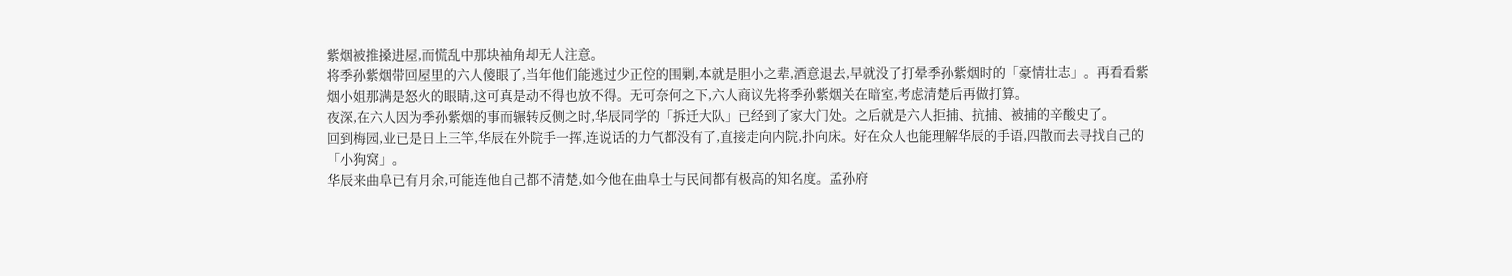紫烟被推搡进屋,而慌乱中那块袖角却无人注意。
将季孙紫烟带回屋里的六人傻眼了,当年他们能逃过少正倥的围剿,本就是胆小之辈,酒意退去,早就没了打晕季孙紫烟时的「豪情壮志」。再看看紫烟小姐那满是怒火的眼睛,这可真是动不得也放不得。无可奈何之下,六人商议先将季孙紫烟关在暗室,考虑清楚后再做打算。
夜深,在六人因为季孙紫烟的事而辗转反侧之时,华辰同学的「拆迁大队」已经到了家大门处。之后就是六人拒捕、抗捕、被捕的辛酸史了。
回到梅园,业已是日上三竿,华辰在外院手一挥,连说话的力气都没有了,直接走向内院,扑向床。好在众人也能理解华辰的手语,四散而去寻找自己的「小狗窝」。
华辰来曲阜已有月余,可能连他自己都不清楚,如今他在曲阜士与民间都有极高的知名度。孟孙府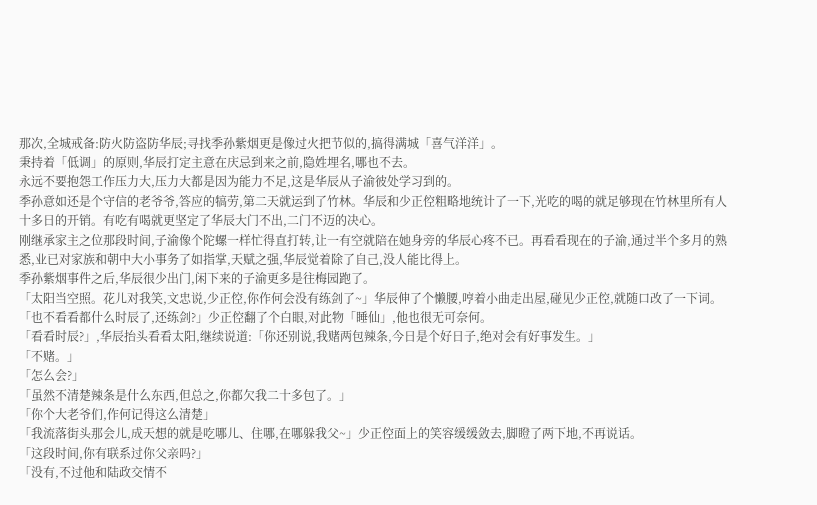那次,全城戒备:防火防盗防华辰;寻找季孙紫烟更是像过火把节似的,搞得满城「喜气洋洋」。
秉持着「低调」的原则,华辰打定主意在庆忌到来之前,隐姓埋名,哪也不去。
永远不要抱怨工作压力大,压力大都是因为能力不足,这是华辰从子渝彼处学习到的。
季孙意如还是个守信的老爷爷,答应的犒劳,第二天就运到了竹林。华辰和少正倥粗略地统计了一下,光吃的喝的就足够现在竹林里所有人十多日的开销。有吃有喝就更坚定了华辰大门不出,二门不迈的决心。
刚继承家主之位那段时间,子渝像个陀螺一样忙得直打转,让一有空就陪在她身旁的华辰心疼不已。再看看现在的子渝,通过半个多月的熟悉,业已对家族和朝中大小事务了如指掌,天赋之强,华辰觉着除了自己,没人能比得上。
季孙紫烟事件之后,华辰很少出门,闲下来的子渝更多是往梅园跑了。
「太阳当空照。花儿对我笑,文忠说,少正倥,你作何会没有练剑了~」华辰伸了个懒腰,哼着小曲走出屋,碰见少正倥,就随口改了一下词。
「也不看看都什么时辰了,还练剑?」少正倥翻了个白眼,对此物「睡仙」,他也很无可奈何。
「看看时辰?」,华辰抬头看看太阳,继续说道:「你还别说,我赌两包辣条,今日是个好日子,绝对会有好事发生。」
「不赌。」
「怎么会?」
「虽然不清楚辣条是什么东西,但总之,你都欠我二十多包了。」
「你个大老爷们,作何记得这么清楚」
「我流落街头那会儿,成天想的就是吃哪儿、住哪,在哪躲我父~」少正倥面上的笑容缓缓敛去,脚瞪了两下地,不再说话。
「这段时间,你有联系过你父亲吗?」
「没有,不过他和陆政交情不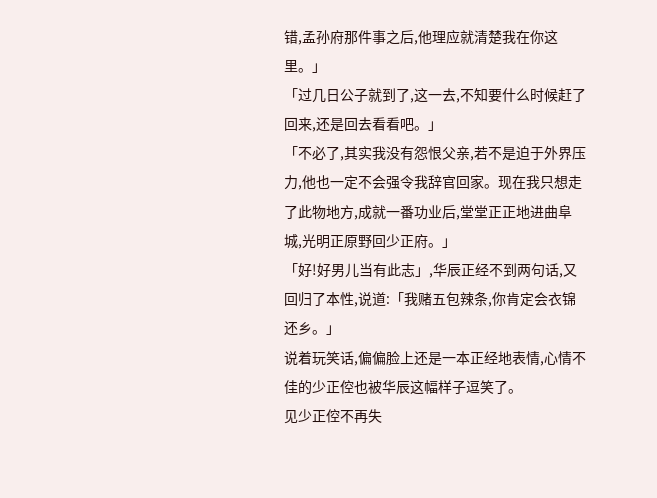错,孟孙府那件事之后,他理应就清楚我在你这里。」
「过几日公子就到了,这一去,不知要什么时候赶了回来,还是回去看看吧。」
「不必了,其实我没有怨恨父亲,若不是迫于外界压力,他也一定不会强令我辞官回家。现在我只想走了此物地方,成就一番功业后,堂堂正正地进曲阜城,光明正原野回少正府。」
「好!好男儿当有此志」,华辰正经不到两句话,又回归了本性,说道:「我赌五包辣条,你肯定会衣锦还乡。」
说着玩笑话,偏偏脸上还是一本正经地表情,心情不佳的少正倥也被华辰这幅样子逗笑了。
见少正倥不再失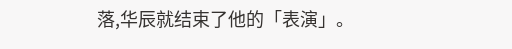落,华辰就结束了他的「表演」。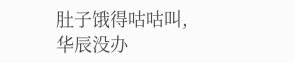肚子饿得咕咕叫,华辰没办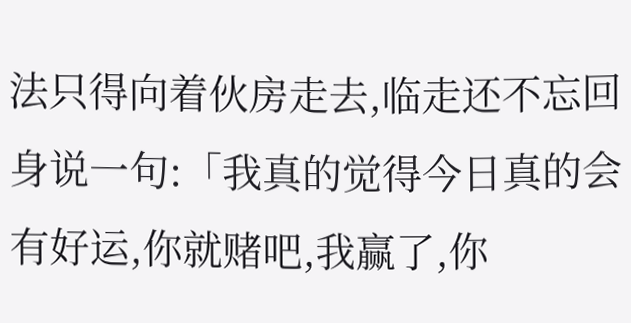法只得向着伙房走去,临走还不忘回身说一句:「我真的觉得今日真的会有好运,你就赌吧,我赢了,你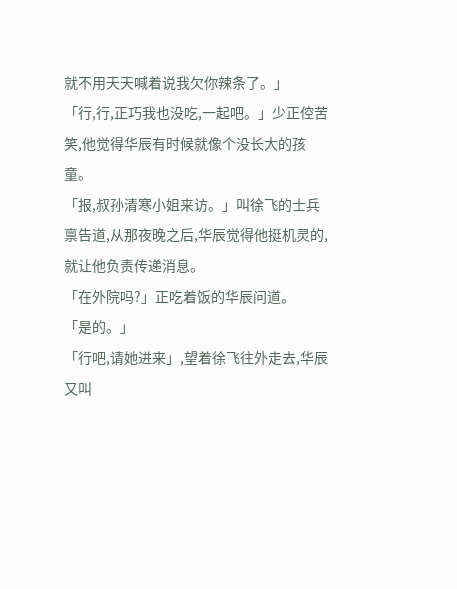就不用天天喊着说我欠你辣条了。」
「行,行,正巧我也没吃,一起吧。」少正倥苦笑,他觉得华辰有时候就像个没长大的孩童。
「报,叔孙清寒小姐来访。」叫徐飞的士兵禀告道,从那夜晚之后,华辰觉得他挺机灵的,就让他负责传递消息。
「在外院吗?」正吃着饭的华辰问道。
「是的。」
「行吧,请她进来」,望着徐飞往外走去,华辰又叫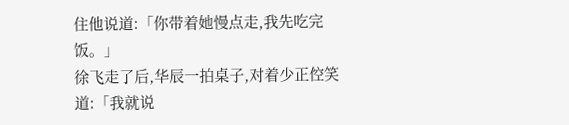住他说道:「你带着她慢点走,我先吃完饭。」
徐飞走了后,华辰一拍桌子,对着少正倥笑道:「我就说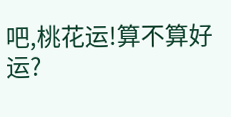吧,桃花运!算不算好运?